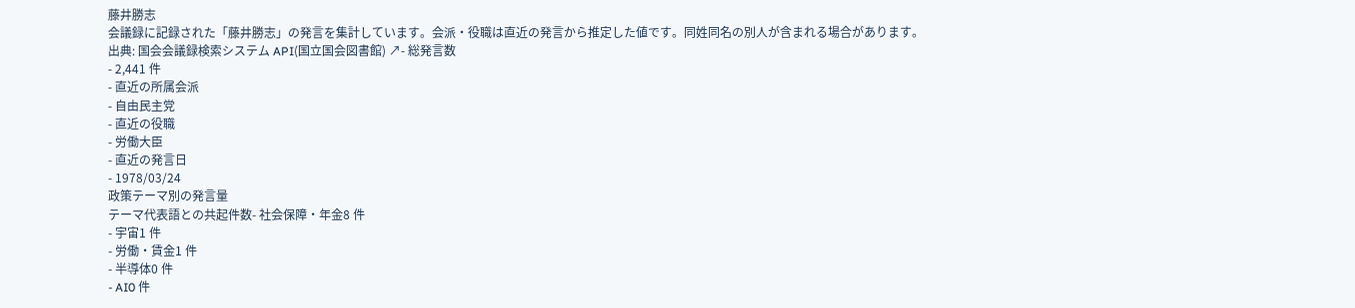藤井勝志
会議録に記録された「藤井勝志」の発言を集計しています。会派・役職は直近の発言から推定した値です。同姓同名の別人が含まれる場合があります。
出典: 国会会議録検索システム API(国立国会図書館) ↗- 総発言数
- 2,441 件
- 直近の所属会派
- 自由民主党
- 直近の役職
- 労働大臣
- 直近の発言日
- 1978/03/24
政策テーマ別の発言量
テーマ代表語との共起件数- 社会保障・年金8 件
- 宇宙1 件
- 労働・賃金1 件
- 半導体0 件
- AI0 件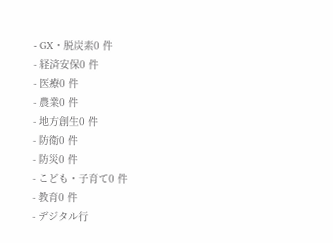- GX・脱炭素0 件
- 経済安保0 件
- 医療0 件
- 農業0 件
- 地方創生0 件
- 防衛0 件
- 防災0 件
- こども・子育て0 件
- 教育0 件
- デジタル行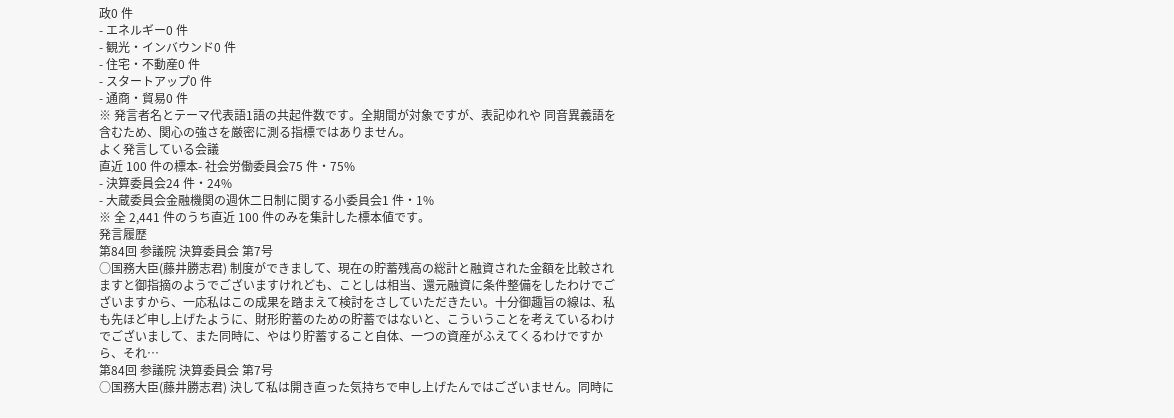政0 件
- エネルギー0 件
- 観光・インバウンド0 件
- 住宅・不動産0 件
- スタートアップ0 件
- 通商・貿易0 件
※ 発言者名とテーマ代表語1語の共起件数です。全期間が対象ですが、表記ゆれや 同音異義語を含むため、関心の強さを厳密に測る指標ではありません。
よく発言している会議
直近 100 件の標本- 社会労働委員会75 件・75%
- 決算委員会24 件・24%
- 大蔵委員会金融機関の週休二日制に関する小委員会1 件・1%
※ 全 2,441 件のうち直近 100 件のみを集計した標本値です。
発言履歴
第84回 参議院 決算委員会 第7号
○国務大臣(藤井勝志君) 制度ができまして、現在の貯蓄残高の総計と融資された金額を比較されますと御指摘のようでございますけれども、ことしは相当、還元融資に条件整備をしたわけでございますから、一応私はこの成果を踏まえて検討をさしていただきたい。十分御趣旨の線は、私も先ほど申し上げたように、財形貯蓄のための貯蓄ではないと、こういうことを考えているわけでございまして、また同時に、やはり貯蓄すること自体、一つの資産がふえてくるわけですから、それ…
第84回 参議院 決算委員会 第7号
○国務大臣(藤井勝志君) 決して私は開き直った気持ちで申し上げたんではございません。同時に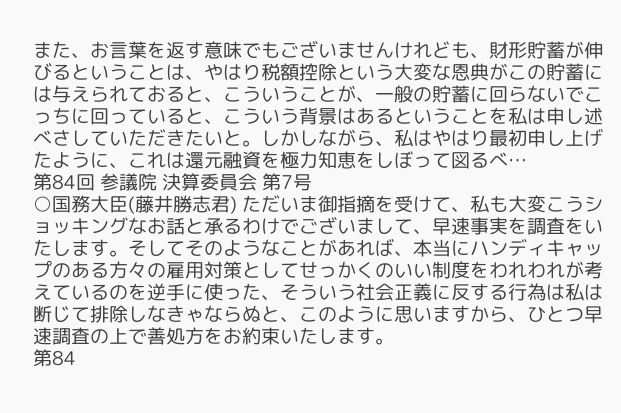また、お言葉を返す意味でもございませんけれども、財形貯蓄が伸びるということは、やはり税額控除という大変な恩典がこの貯蓄には与えられておると、こういうことが、一般の貯蓄に回らないでこっちに回っていると、こういう背景はあるということを私は申し述べさしていただきたいと。しかしながら、私はやはり最初申し上げたように、これは還元融資を極力知恵をしぼって図るべ…
第84回 参議院 決算委員会 第7号
○国務大臣(藤井勝志君) ただいま御指摘を受けて、私も大変こうショッキングなお話と承るわけでございまして、早速事実を調査をいたします。そしてそのようなことがあれば、本当にハンディキャップのある方々の雇用対策としてせっかくのいい制度をわれわれが考えているのを逆手に使った、そういう社会正義に反する行為は私は断じて排除しなきゃならぬと、このように思いますから、ひとつ早速調査の上で善処方をお約束いたします。
第84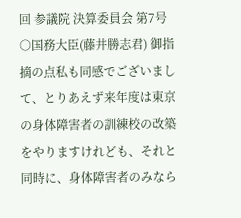回 参議院 決算委員会 第7号
○国務大臣(藤井勝志君) 御指摘の点私も同感でございまして、とりあえず来年度は東京の身体障害者の訓練校の改築をやりますけれども、それと同時に、身体障害者のみなら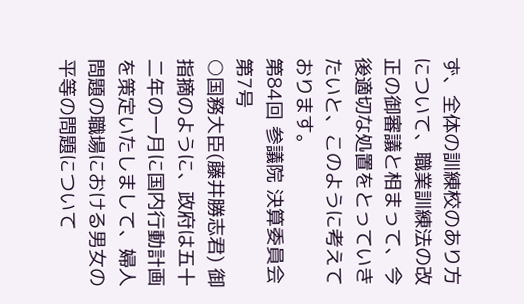ず、全体の訓練校のあり方について、職業訓練法の改正の御審議と相まって、今後適切な処置をとっていきたいと、このように考えております。
第84回 参議院 決算委員会 第7号
○国務大臣(藤井勝志君) 御指摘のように、政府は五十二年の一月に国内行動計画を策定いたしまして、婦人問題の職場における男女の平等の問題について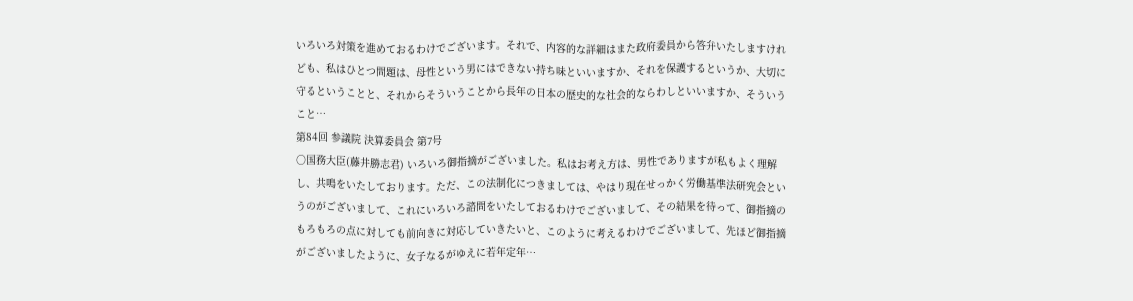いろいろ対策を進めておるわけでございます。それで、内容的な詳細はまた政府委員から答弁いたしますけれども、私はひとつ問題は、母性という男にはできない持ち味といいますか、それを保護するというか、大切に守るということと、それからそういうことから長年の日本の歴史的な社会的ならわしといいますか、そういうこと…
第84回 参議院 決算委員会 第7号
○国務大臣(藤井勝志君) いろいろ御指摘がございました。私はお考え方は、男性でありますが私もよく理解し、共鳴をいたしております。ただ、この法制化につきましては、やはり現在せっかく労働基準法研究会というのがございまして、これにいろいろ諮問をいたしておるわけでございまして、その結果を待って、御指摘のもろもろの点に対しても前向きに対応していきたいと、このように考えるわけでございまして、先ほど御指摘がございましたように、女子なるがゆえに若年定年…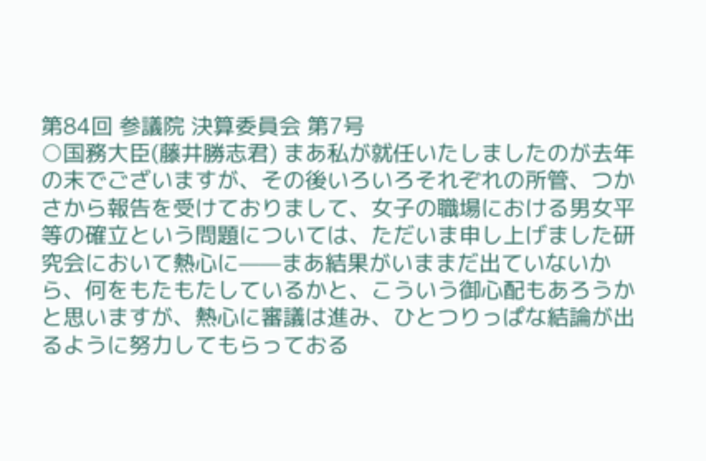第84回 参議院 決算委員会 第7号
○国務大臣(藤井勝志君) まあ私が就任いたしましたのが去年の末でございますが、その後いろいろそれぞれの所管、つかさから報告を受けておりまして、女子の職場における男女平等の確立という問題については、ただいま申し上げました研究会において熱心に——まあ結果がいままだ出ていないから、何をもたもたしているかと、こういう御心配もあろうかと思いますが、熱心に審議は進み、ひとつりっぱな結論が出るように努力してもらっておる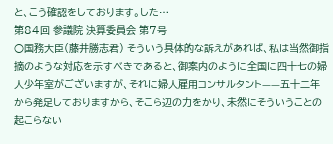と、こう確認をしております。した…
第84回 参議院 決算委員会 第7号
○国務大臣(藤井勝志君) そういう具体的な訴えがあれば、私は当然御指摘のような対応を示すべきであると、御案内のように全国に四十七の婦人少年室がございますが、それに婦人雇用コンサルタント——五十二年から発足しておりますから、そこら辺の力をかり、未然にそういうことの起こらない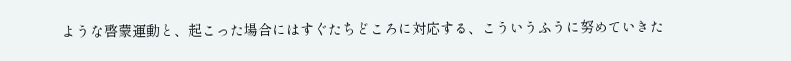ような啓蒙運動と、起こった場合にはすぐたちどころに対応する、こういうふうに努めていきた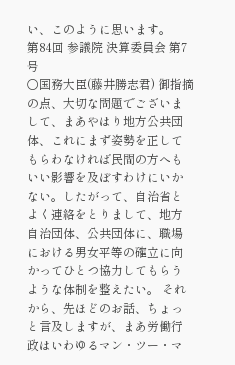い、このように思います。
第84回 参議院 決算委員会 第7号
○国務大臣(藤井勝志君) 御指摘の点、大切な問題でございまして、まあやはり地方公共団体、これにまず姿勢を正してもらわなければ民間の方へもいい影響を及ぼすわけにいかない。したがって、自治省とよく連絡をとりまして、地方自治団体、公共団体に、職場における男女平等の確立に向かってひとつ協力してもらうような体制を整えたい。 それから、先ほどのお話、ちょっと言及しますが、まあ労働行政はいわゆるマン・ツー・マ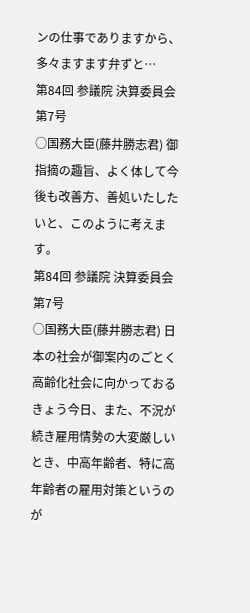ンの仕事でありますから、多々ますます弁ずと…
第84回 参議院 決算委員会 第7号
○国務大臣(藤井勝志君) 御指摘の趣旨、よく体して今後も改善方、善処いたしたいと、このように考えます。
第84回 参議院 決算委員会 第7号
○国務大臣(藤井勝志君) 日本の社会が御案内のごとく高齢化社会に向かっておるきょう今日、また、不況が続き雇用情勢の大変厳しいとき、中高年齢者、特に高年齢者の雇用対策というのが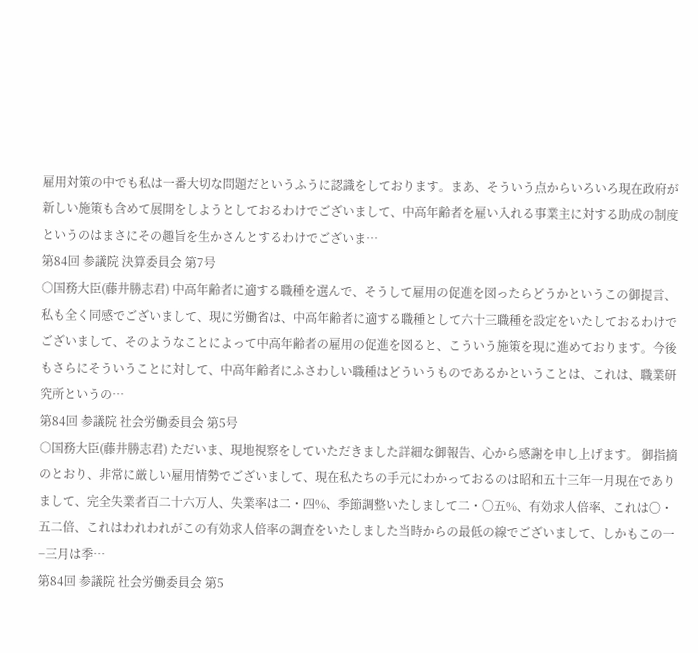雇用対策の中でも私は一番大切な問題だというふうに認識をしております。まあ、そういう点からいろいろ現在政府が新しい施策も含めて展開をしようとしておるわけでございまして、中高年齢者を雇い入れる事業主に対する助成の制度というのはまさにその趣旨を生かさんとするわけでございま…
第84回 参議院 決算委員会 第7号
○国務大臣(藤井勝志君) 中高年齢者に適する職種を選んで、そうして雇用の促進を図ったらどうかというこの御提言、私も全く同感でございまして、現に労働省は、中高年齢者に適する職種として六十三職種を設定をいたしておるわけでございまして、そのようなことによって中高年齢者の雇用の促進を図ると、こういう施策を現に進めております。今後もさらにそういうことに対して、中高年齢者にふさわしい職種はどういうものであるかということは、これは、職業研究所というの…
第84回 参議院 社会労働委員会 第5号
○国務大臣(藤井勝志君) ただいま、現地視察をしていただきました詳細な御報告、心から感謝を申し上げます。 御指摘のとおり、非常に厳しい雇用情勢でございまして、現在私たちの手元にわかっておるのは昭和五十三年一月現在でありまして、完全失業者百二十六万人、失業率は二・四%、季節調整いたしまして二・〇五%、有効求人倍率、これは〇・五二倍、これはわれわれがこの有効求人倍率の調査をいたしました当時からの最低の線でございまして、しかもこの一−三月は季…
第84回 参議院 社会労働委員会 第5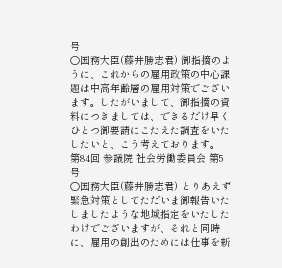号
○国務大臣(藤井勝志君) 御指摘のように、これからの雇用政策の中心課題は中高年齢層の雇用対策でございます。したがいまして、御指摘の資料につきましては、できるだけ早くひとつ御要請にこたえた調査をいたしたいと、こう考えております。
第84回 参議院 社会労働委員会 第5号
○国務大臣(藤井勝志君) とりあえず緊急対策としてただいま御報告いたしましたような地域指定をいたしたわけでございますが、それと同時に、雇用の創出のためには仕事を新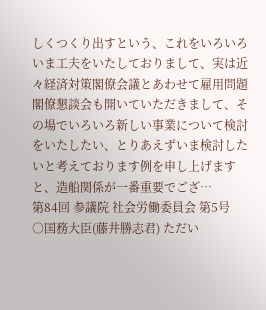しくつくり出すという、これをいろいろいま工夫をいたしておりまして、実は近々経済対策閣僚会議とあわせて雇用問題閣僚懇談会も開いていただきまして、その場でいろいろ新しい事業について検討をいたしたい、とりあえずいま検討したいと考えております例を申し上げますと、造船関係が一番重要でござ…
第84回 参議院 社会労働委員会 第5号
○国務大臣(藤井勝志君) ただい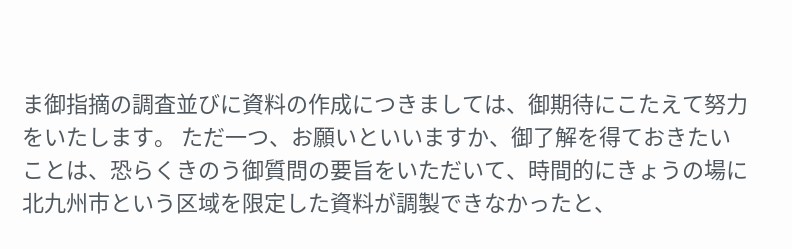ま御指摘の調査並びに資料の作成につきましては、御期待にこたえて努力をいたします。 ただ一つ、お願いといいますか、御了解を得ておきたいことは、恐らくきのう御質問の要旨をいただいて、時間的にきょうの場に北九州市という区域を限定した資料が調製できなかったと、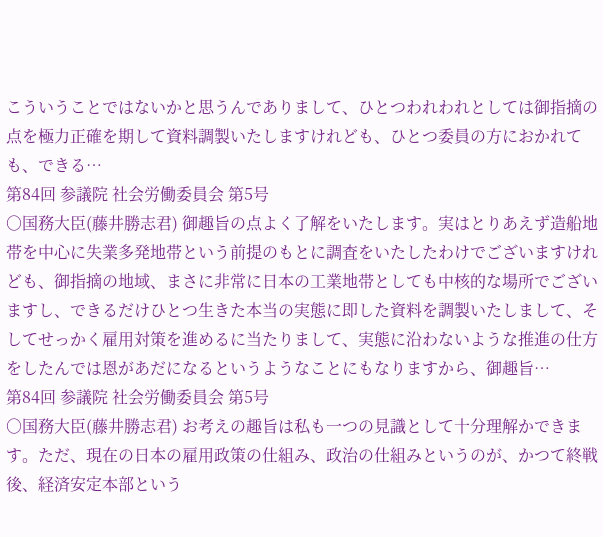こういうことではないかと思うんでありまして、ひとつわれわれとしては御指摘の点を極力正確を期して資料調製いたしますけれども、ひとつ委員の方におかれても、できる…
第84回 参議院 社会労働委員会 第5号
○国務大臣(藤井勝志君) 御趣旨の点よく了解をいたします。実はとりあえず造船地帯を中心に失業多発地帯という前提のもとに調査をいたしたわけでございますけれども、御指摘の地域、まさに非常に日本の工業地帯としても中核的な場所でございますし、できるだけひとつ生きた本当の実態に即した資料を調製いたしまして、そしてせっかく雇用対策を進めるに当たりまして、実態に沿わないような推進の仕方をしたんでは恩があだになるというようなことにもなりますから、御趣旨…
第84回 参議院 社会労働委員会 第5号
○国務大臣(藤井勝志君) お考えの趣旨は私も一つの見識として十分理解かできます。ただ、現在の日本の雇用政策の仕組み、政治の仕組みというのが、かつて終戦後、経済安定本部という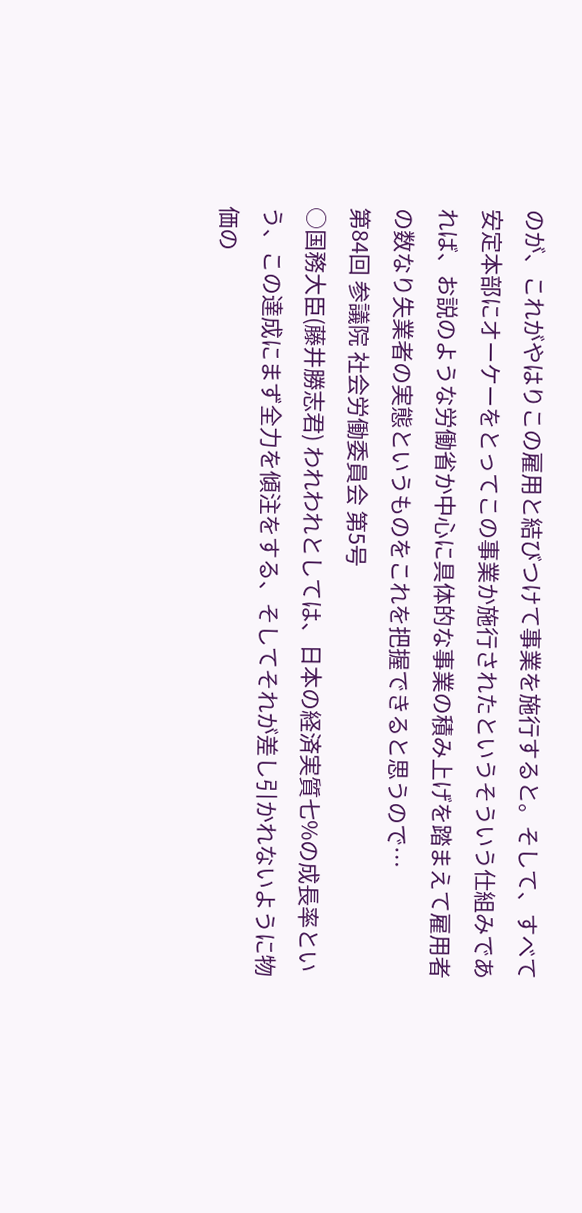のが、これがやはりこの雇用と結びつけて事業を施行すると。そして、すべて安定本部にオーケーをとってこの事業か施行されたというそういう仕組みであれば、お説のような労働省か中心に具体的な事業の積み上げを踏まえて雇用者の数なり失業者の実態というものをこれを把握できると思うので…
第84回 参議院 社会労働委員会 第5号
○国務大臣(藤井勝志君) われわれとしては、日本の経済実質七%の成長率という、この達成にまず全力を傾注をする、そしてそれが差し引かれないように物価の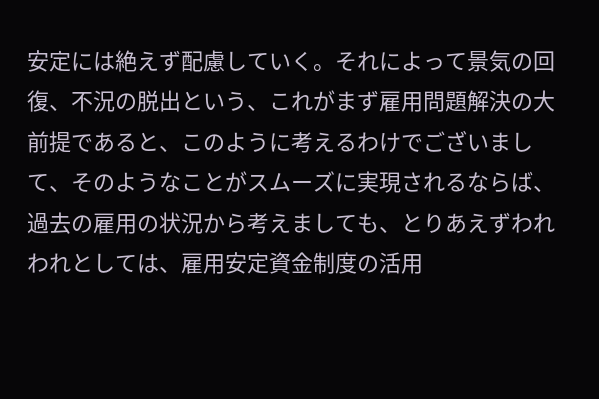安定には絶えず配慮していく。それによって景気の回復、不況の脱出という、これがまず雇用問題解決の大前提であると、このように考えるわけでございまして、そのようなことがスムーズに実現されるならば、過去の雇用の状況から考えましても、とりあえずわれわれとしては、雇用安定資金制度の活用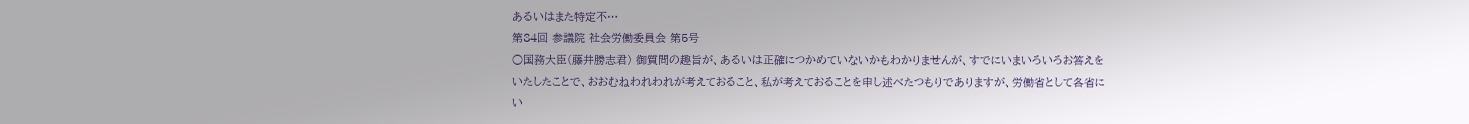あるいはまた特定不…
第84回 参議院 社会労働委員会 第5号
○国務大臣(藤井勝志君) 御質問の趣旨が、あるいは正確につかめていないかもわかりませんが、すでにいまいろいろお答えをいたしたことで、おおむねわれわれが考えておること、私が考えておることを申し述べたつもりでありますが、労働省として各省にい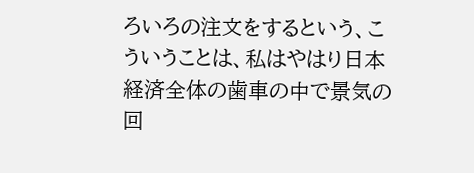ろいろの注文をするという、こういうことは、私はやはり日本経済全体の歯車の中で景気の回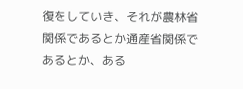復をしていき、それが農林省関係であるとか通産省関係であるとか、ある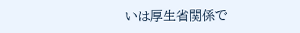いは厚生省関係で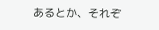あるとか、それぞ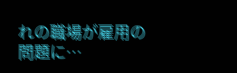れの職場が雇用の問題に…